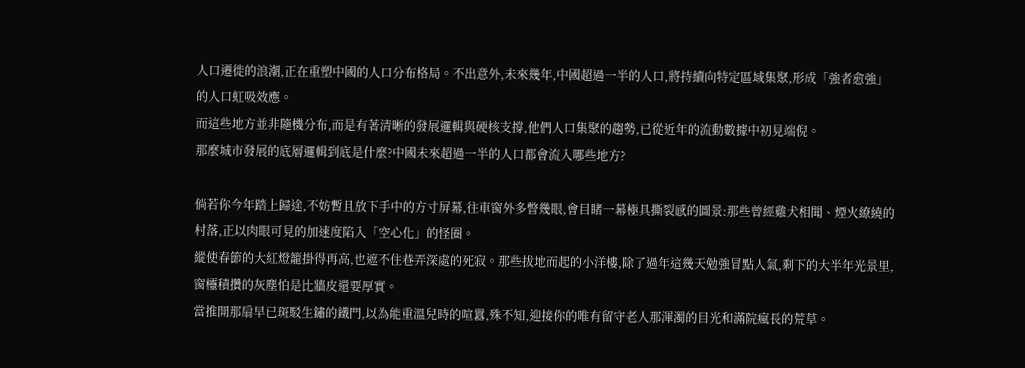人口遷徙的浪潮,正在重塑中國的人口分布格局。不出意外,未來幾年,中國超過一半的人口,將持續向特定區域集聚,形成「強者愈強」的人口虹吸效應。
而這些地方並非隨機分布,而是有著清晰的發展邏輯與硬核支撐,他們人口集聚的趨勢,已從近年的流動數據中初見端倪。
那麼城市發展的底層邏輯到底是什麼?中國未來超過一半的人口都會流入哪些地方?

倘若你今年踏上歸途,不妨暫且放下手中的方寸屏幕,往車窗外多瞥幾眼,會目睹一幕極具撕裂感的圖景:那些曾經雞犬相聞、煙火繚繞的村落,正以肉眼可見的加速度陷入「空心化」的怪圈。
縱使春節的大紅燈籠掛得再高,也遮不住巷弄深處的死寂。那些拔地而起的小洋樓,除了過年這幾天勉強冒點人氣,剩下的大半年光景里,窗欞積攢的灰塵怕是比牆皮還要厚實。
當推開那扇早已斑駁生鏽的鐵門,以為能重溫兒時的喧囂,殊不知,迎接你的唯有留守老人那渾濁的目光和滿院瘋長的荒草。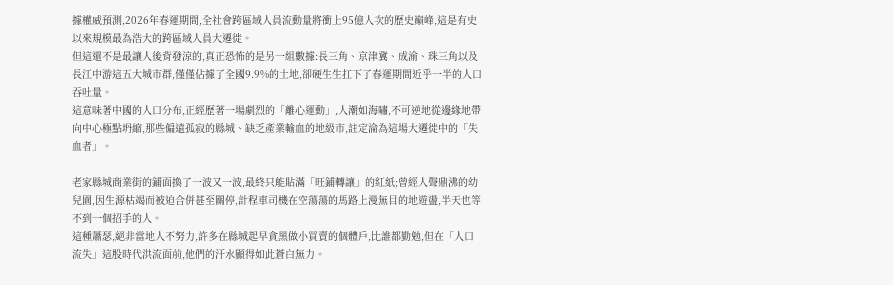據權威預測,2026年春運期間,全社會跨區域人員流動量將衝上95億人次的歷史巔峰,這是有史以來規模最為浩大的跨區域人員大遷徙。
但這還不是最讓人後背發涼的,真正恐怖的是另一組數據:長三角、京津冀、成渝、珠三角以及長江中游這五大城市群,僅僅佔據了全國9.9%的土地,卻硬生生扛下了春運期間近乎一半的人口吞吐量。
這意味著中國的人口分布,正經歷著一場劇烈的「離心運動」,人潮如海嘯,不可逆地從邊緣地帶向中心極點坍縮,那些偏遠孤寂的縣城、缺乏產業輸血的地級市,註定淪為這場大遷徙中的「失血者」。

老家縣城商業街的鋪面換了一波又一波,最終只能貼滿「旺鋪轉讓」的紅紙;曾經人聲鼎沸的幼兒園,因生源枯竭而被迫合併甚至關停,計程車司機在空蕩蕩的馬路上漫無目的地遊盪,半天也等不到一個招手的人。
這種蕭瑟,絕非當地人不努力,許多在縣城起早貪黑做小買賣的個體戶,比誰都勤勉,但在「人口流失」這股時代洪流面前,他們的汗水顯得如此蒼白無力。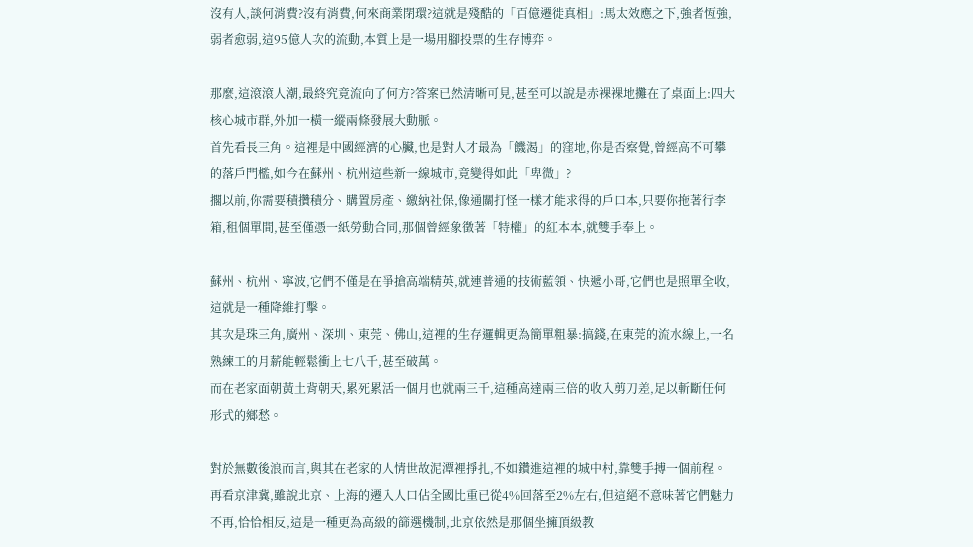沒有人,談何消費?沒有消費,何來商業閉環?這就是殘酷的「百億遷徙真相」:馬太效應之下,強者恆強,弱者愈弱,這95億人次的流動,本質上是一場用腳投票的生存博弈。

那麼,這滾滾人潮,最終究竟流向了何方?答案已然清晰可見,甚至可以說是赤裸裸地攤在了桌面上:四大核心城市群,外加一橫一縱兩條發展大動脈。
首先看長三角。這裡是中國經濟的心臟,也是對人才最為「饑渴」的窪地,你是否察覺,曾經高不可攀的落戶門檻,如今在蘇州、杭州這些新一線城市,竟變得如此「卑微」?
擱以前,你需要積攢積分、購置房產、繳納社保,像通關打怪一樣才能求得的戶口本,只要你拖著行李箱,租個單間,甚至僅憑一紙勞動合同,那個曾經象徵著「特權」的紅本本,就雙手奉上。

蘇州、杭州、寧波,它們不僅是在爭搶高端精英,就連普通的技術藍領、快遞小哥,它們也是照單全收,這就是一種降維打擊。
其次是珠三角,廣州、深圳、東莞、佛山,這裡的生存邏輯更為簡單粗暴:搞錢,在東莞的流水線上,一名熟練工的月薪能輕鬆衝上七八千,甚至破萬。
而在老家面朝黃土背朝天,累死累活一個月也就兩三千,這種高達兩三倍的收入剪刀差,足以斬斷任何形式的鄉愁。

對於無數後浪而言,與其在老家的人情世故泥潭裡掙扎,不如鑽進這裡的城中村,靠雙手搏一個前程。
再看京津冀,雖說北京、上海的遷入人口佔全國比重已從4%回落至2%左右,但這絕不意味著它們魅力不再,恰恰相反,這是一種更為高級的篩選機制,北京依然是那個坐擁頂級教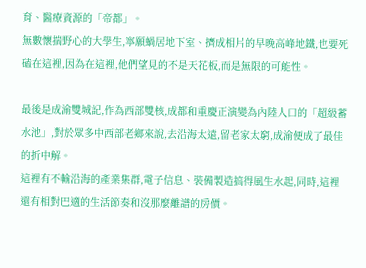育、醫療資源的「帝都」。
無數懷揣野心的大學生,寧願蝸居地下室、擠成相片的早晚高峰地鐵,也要死磕在這裡,因為在這裡,他們望見的不是天花板,而是無限的可能性。

最後是成渝雙城記,作為西部雙核,成都和重慶正演變為內陸人口的「超級蓄水池」,對於眾多中西部老鄉來說,去沿海太遠,留老家太窮,成渝便成了最佳的折中解。
這裡有不輸沿海的產業集群,電子信息、裝備製造搞得風生水起,同時,這裡還有相對巴適的生活節奏和沒那麼離譜的房價。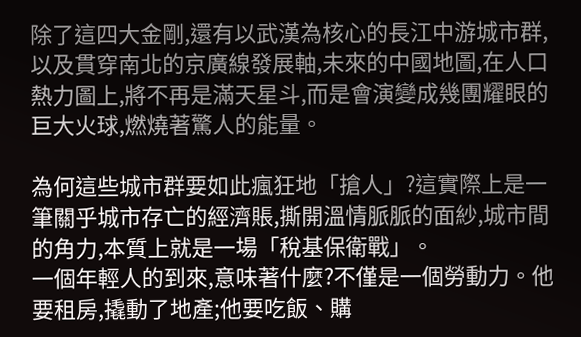除了這四大金剛,還有以武漢為核心的長江中游城市群,以及貫穿南北的京廣線發展軸,未來的中國地圖,在人口熱力圖上,將不再是滿天星斗,而是會演變成幾團耀眼的巨大火球,燃燒著驚人的能量。

為何這些城市群要如此瘋狂地「搶人」?這實際上是一筆關乎城市存亡的經濟賬,撕開溫情脈脈的面紗,城市間的角力,本質上就是一場「稅基保衛戰」。
一個年輕人的到來,意味著什麼?不僅是一個勞動力。他要租房,撬動了地產;他要吃飯、購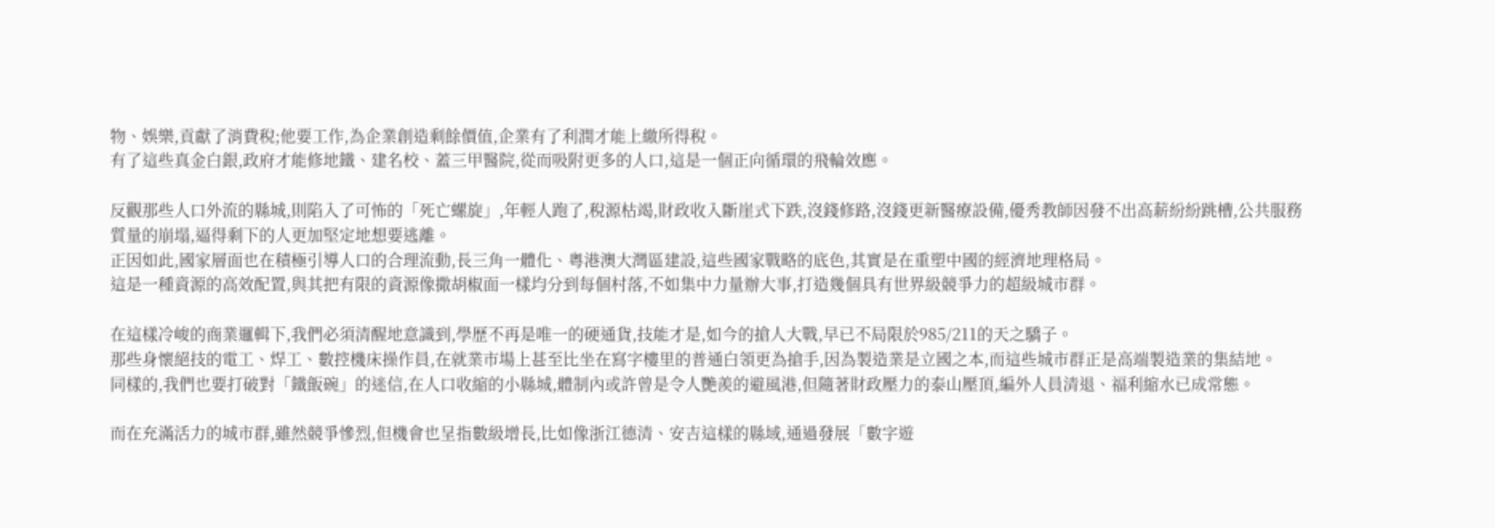物、娛樂,貢獻了消費稅;他要工作,為企業創造剩餘價值,企業有了利潤才能上繳所得稅。
有了這些真金白銀,政府才能修地鐵、建名校、蓋三甲醫院,從而吸附更多的人口,這是一個正向循環的飛輪效應。

反觀那些人口外流的縣城,則陷入了可怖的「死亡螺旋」,年輕人跑了,稅源枯竭,財政收入斷崖式下跌,沒錢修路,沒錢更新醫療設備,優秀教師因發不出高薪紛紛跳槽,公共服務質量的崩塌,逼得剩下的人更加堅定地想要逃離。
正因如此,國家層面也在積極引導人口的合理流動,長三角一體化、粵港澳大灣區建設,這些國家戰略的底色,其實是在重塑中國的經濟地理格局。
這是一種資源的高效配置,與其把有限的資源像撒胡椒面一樣均分到每個村落,不如集中力量辦大事,打造幾個具有世界級競爭力的超級城市群。

在這樣冷峻的商業邏輯下,我們必須清醒地意識到,學歷不再是唯一的硬通貨,技能才是,如今的搶人大戰,早已不局限於985/211的天之驕子。
那些身懷絕技的電工、焊工、數控機床操作員,在就業市場上甚至比坐在寫字樓里的普通白領更為搶手,因為製造業是立國之本,而這些城市群正是高端製造業的集結地。
同樣的,我們也要打破對「鐵飯碗」的迷信,在人口收縮的小縣城,體制內或許曾是令人艷羨的避風港,但隨著財政壓力的泰山壓頂,編外人員清退、福利縮水已成常態。

而在充滿活力的城市群,雖然競爭慘烈,但機會也呈指數級增長,比如像浙江德清、安吉這樣的縣域,通過發展「數字遊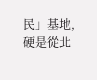民」基地,硬是從北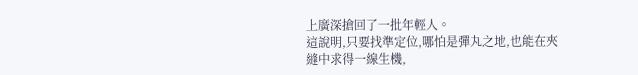上廣深搶回了一批年輕人。
這說明,只要找準定位,哪怕是彈丸之地,也能在夾縫中求得一線生機,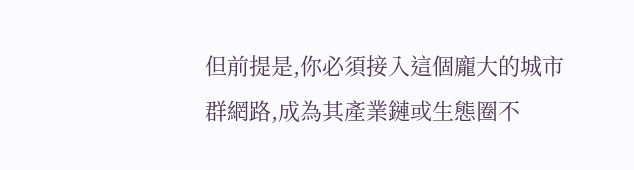但前提是,你必須接入這個龐大的城市群網路,成為其產業鏈或生態圈不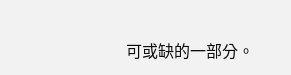可或缺的一部分。